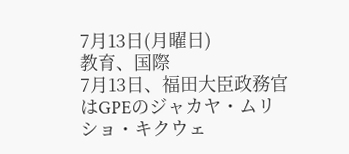7月13日(月曜日)
教育、国際
7月13日、福田大臣政務官はGPEのジャカヤ・ムリショ・キクウェ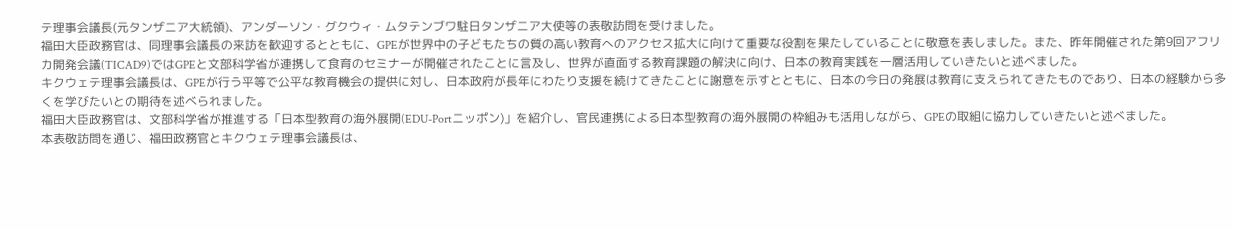テ理事会議長(元タンザニア大統領)、アンダーソン・グクウィ・ムタテンブワ駐日タンザニア大使等の表敬訪問を受けました。
福田大臣政務官は、同理事会議長の来訪を歓迎するとともに、GPEが世界中の子どもたちの質の高い教育へのアクセス拡大に向けて重要な役割を果たしていることに敬意を表しました。また、昨年開催された第9回アフリカ開発会議(TICAD9)ではGPEと文部科学省が連携して食育のセミナーが開催されたことに言及し、世界が直面する教育課題の解決に向け、日本の教育実践を一層活用していきたいと述べました。
キクウェテ理事会議長は、GPEが行う平等で公平な教育機会の提供に対し、日本政府が長年にわたり支援を続けてきたことに謝意を示すとともに、日本の今日の発展は教育に支えられてきたものであり、日本の経験から多くを学びたいとの期待を述べられました。
福田大臣政務官は、文部科学省が推進する「日本型教育の海外展開(EDU-Portニッポン)」を紹介し、官民連携による日本型教育の海外展開の枠組みも活用しながら、GPEの取組に協力していきたいと述べました。
本表敬訪問を通じ、福田政務官とキクウェテ理事会議長は、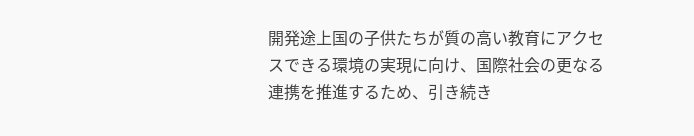開発途上国の子供たちが質の高い教育にアクセスできる環境の実現に向け、国際社会の更なる連携を推進するため、引き続き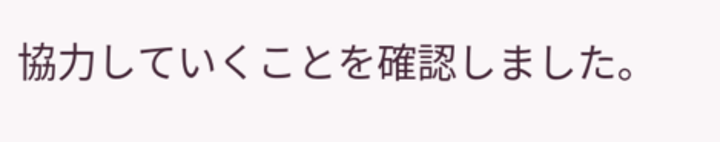協力していくことを確認しました。